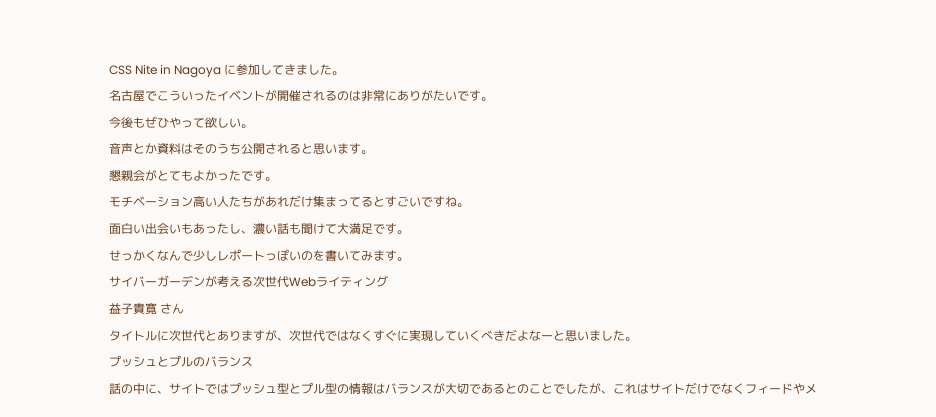CSS Nite in Nagoya に参加してきました。
名古屋でこういったイベントが開催されるのは非常にありがたいです。
今後もぜひやって欲しい。
音声とか資料はそのうち公開されると思います。
懇親会がとてもよかったです。
モチベーション高い人たちがあれだけ集まってるとすごいですね。
面白い出会いもあったし、濃い話も聞けて大満足です。
せっかくなんで少しレポートっぽいのを書いてみます。
サイバーガーデンが考える次世代Webライティング
益子貴寛 さん
タイトルに次世代とありますが、次世代ではなくすぐに実現していくべきだよなーと思いました。
プッシュとプルのバランス
話の中に、サイトではプッシュ型とプル型の情報はバランスが大切であるとのことでしたが、これはサイトだけでなくフィードやメ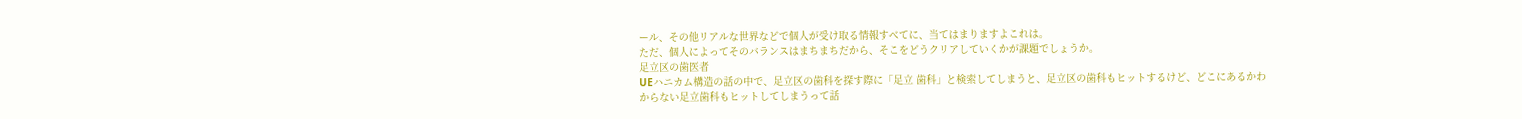ール、その他リアルな世界などで個人が受け取る情報すべてに、当てはまりますよこれは。
ただ、個人によってそのバランスはまちまちだから、そこをどうクリアしていくかが課題でしょうか。
足立区の歯医者
UEハニカム構造の話の中で、足立区の歯科を探す際に「足立 歯科」と検索してしまうと、足立区の歯科もヒットするけど、どこにあるかわからない足立歯科もヒットしてしまうって話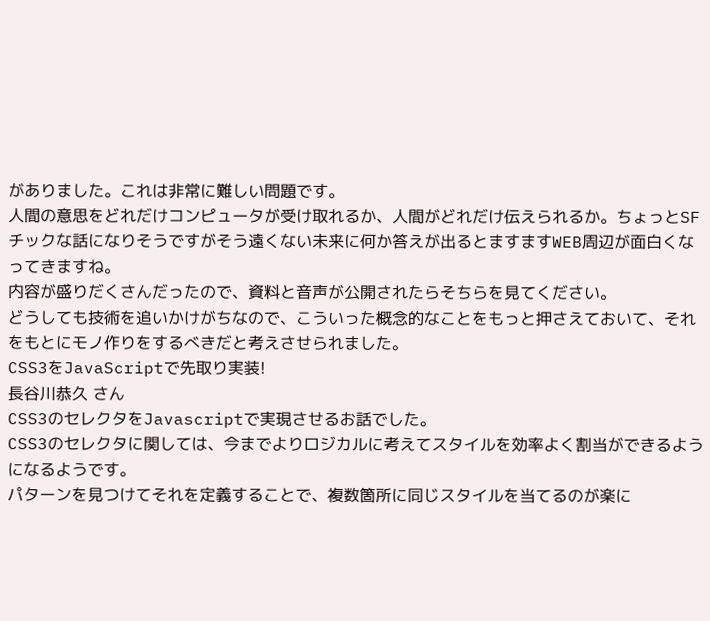がありました。これは非常に難しい問題です。
人間の意思をどれだけコンピュータが受け取れるか、人間がどれだけ伝えられるか。ちょっとSFチックな話になりそうですがそう遠くない未来に何か答えが出るとますますWEB周辺が面白くなってきますね。
内容が盛りだくさんだったので、資料と音声が公開されたらそちらを見てください。
どうしても技術を追いかけがちなので、こういった概念的なことをもっと押さえておいて、それをもとにモノ作りをするべきだと考えさせられました。
CSS3をJavaScriptで先取り実装!
長谷川恭久 さん
CSS3のセレクタをJavascriptで実現させるお話でした。
CSS3のセレクタに関しては、今までよりロジカルに考えてスタイルを効率よく割当ができるようになるようです。
パターンを見つけてそれを定義することで、複数箇所に同じスタイルを当てるのが楽に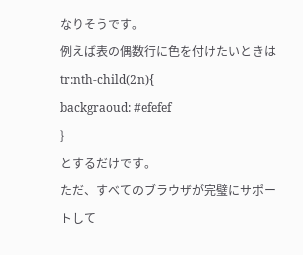なりそうです。
例えば表の偶数行に色を付けたいときは
tr:nth-child(2n){
backgraoud: #efefef
}
とするだけです。
ただ、すべてのブラウザが完璧にサポートして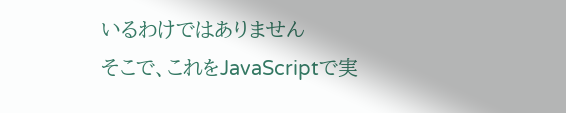いるわけではありません
そこで、これをJavaScriptで実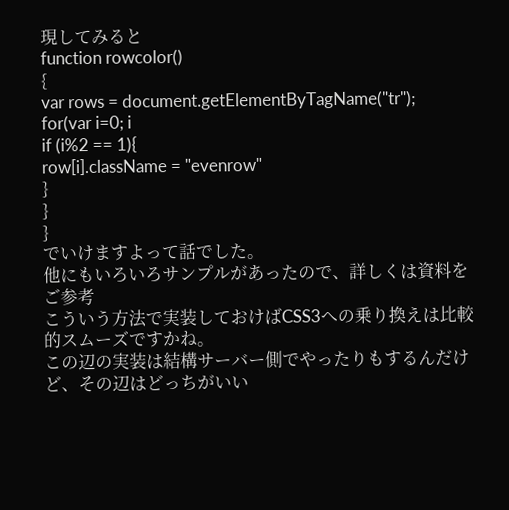現してみると
function rowcolor()
{
var rows = document.getElementByTagName("tr");
for(var i=0; i
if (i%2 == 1){
row[i].className = "evenrow"
}
}
}
でいけますよって話でした。
他にもいろいろサンプルがあったので、詳しくは資料をご参考
こういう方法で実装しておけばCSS3への乗り換えは比較的スムーズですかね。
この辺の実装は結構サーバー側でやったりもするんだけど、その辺はどっちがいい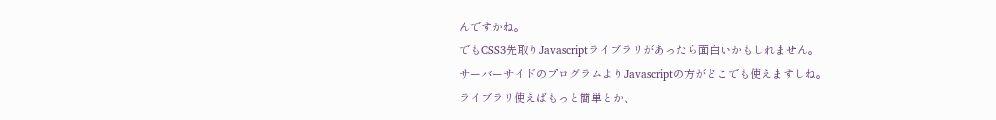んですかね。
でもCSS3先取りJavascriptライブラリがあったら面白いかもしれません。
サーバーサイドのプログラムよりJavascriptの方がどこでも使えますしね。
ライブラリ使えばもっと簡単とか、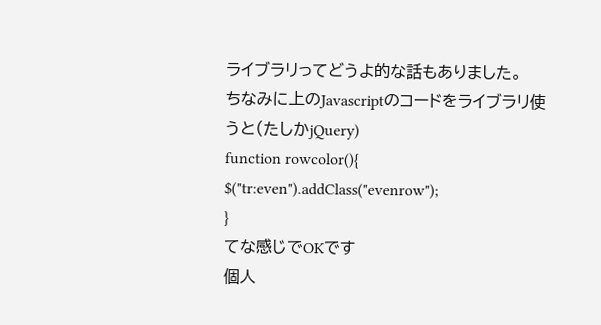ライブラリってどうよ的な話もありました。
ちなみに上のJavascriptのコードをライブラリ使うと(たしかjQuery)
function rowcolor(){
$("tr:even").addClass("evenrow");
}
てな感じでOKです
個人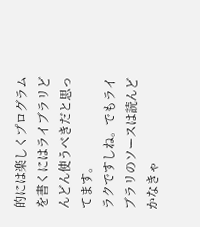的には楽しくプログラムを書くにはライブラリどんどん使うべきだと思ってます。
ラクですしね。でもライブラリのソースは読んどかなきゃ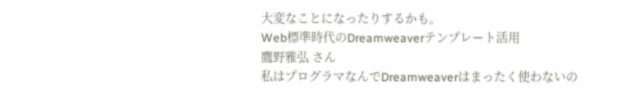大変なことになったりするかも。
Web標準時代のDreamweaverテンプレート活用
鷹野雅弘 さん
私はプログラマなんでDreamweaverはまったく使わないの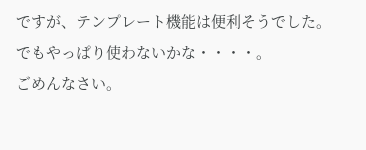ですが、テンプレート機能は便利そうでした。
でもやっぱり使わないかな・・・・。
ごめんなさい。